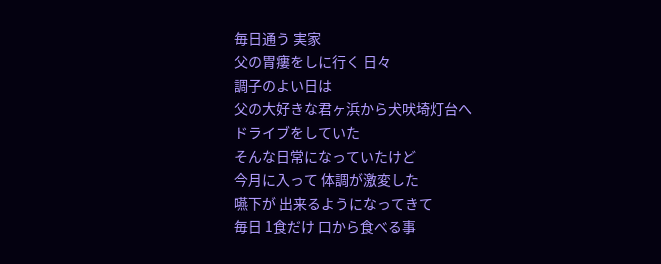毎日通う 実家
父の胃瘻をしに行く 日々
調子のよい日は
父の大好きな君ヶ浜から犬吠埼灯台へ
ドライブをしていた
そんな日常になっていたけど
今月に入って 体調が激変した
嚥下が 出来るようになってきて
毎日 1食だけ 口から食べる事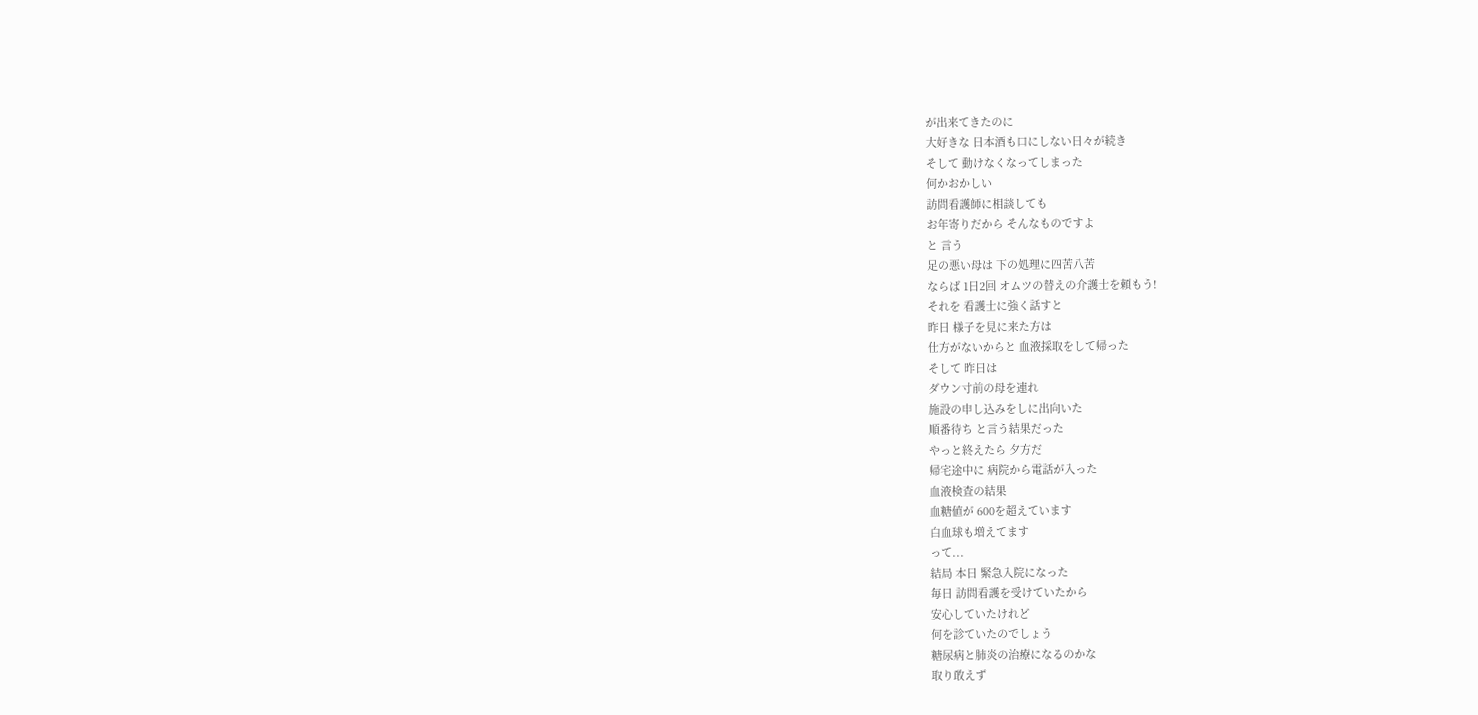が出来てきたのに
大好きな 日本酒も口にしない日々が続き
そして 動けなくなってしまった
何かおかしい
訪問看護師に相談しても
お年寄りだから そんなものですよ
と 言う
足の悪い母は 下の処理に四苦八苦
ならば 1日2回 オムツの替えの介護士を頼もう!
それを 看護士に強く話すと
昨日 様子を見に来た方は
仕方がないからと 血液採取をして帰った
そして 昨日は
ダウン寸前の母を連れ
施設の申し込みをしに出向いた
順番待ち と言う結果だった
やっと終えたら 夕方だ
帰宅途中に 病院から電話が入った
血液検査の結果
血糖値が 600を超えています
白血球も増えてます
って...
結局 本日 緊急入院になった
毎日 訪問看護を受けていたから
安心していたけれど
何を診ていたのでしょう
糖尿病と肺炎の治療になるのかな
取り敢えず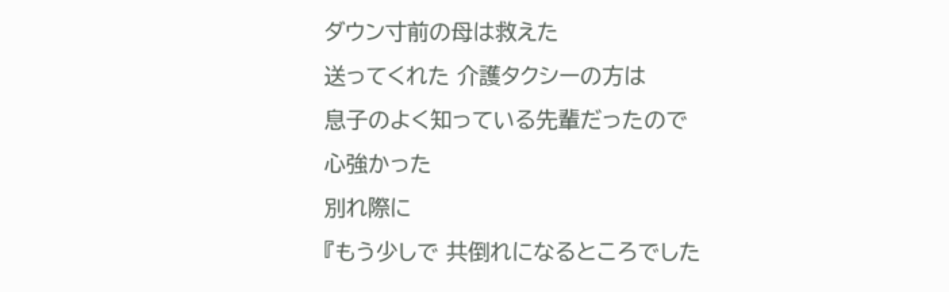ダウン寸前の母は救えた
送ってくれた 介護タクシーの方は
息子のよく知っている先輩だったので
心強かった
別れ際に
『もう少しで 共倒れになるところでした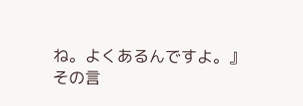ね。よくあるんですよ。』
その言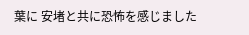葉に 安堵と共に恐怖を感じました